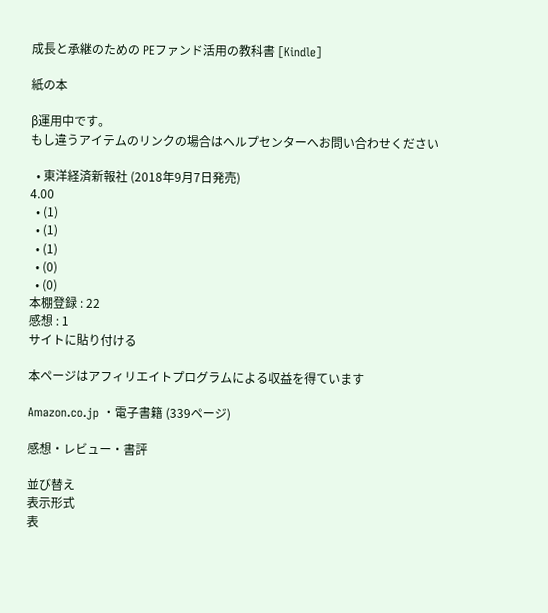成長と承継のための PEファンド活用の教科書 [Kindle]

紙の本

β運用中です。
もし違うアイテムのリンクの場合はヘルプセンターへお問い合わせください

  • 東洋経済新報社 (2018年9月7日発売)
4.00
  • (1)
  • (1)
  • (1)
  • (0)
  • (0)
本棚登録 : 22
感想 : 1
サイトに貼り付ける

本ページはアフィリエイトプログラムによる収益を得ています

Amazon.co.jp ・電子書籍 (339ページ)

感想・レビュー・書評

並び替え
表示形式
表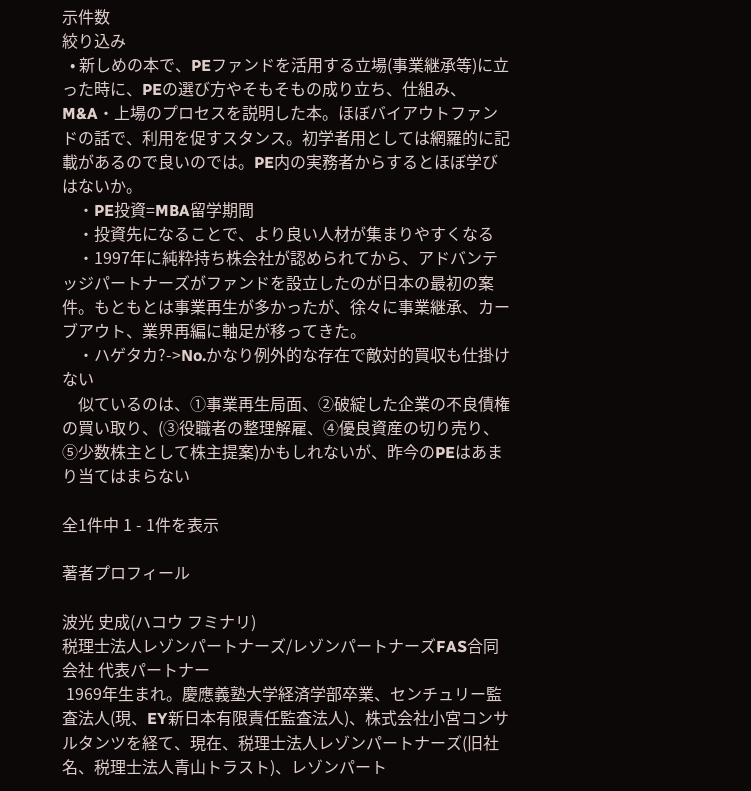示件数
絞り込み
  • 新しめの本で、PEファンドを活用する立場(事業継承等)に立った時に、PEの選び方やそもそもの成り立ち、仕組み、M&A・上場のプロセスを説明した本。ほぼバイアウトファンドの話で、利用を促すスタンス。初学者用としては網羅的に記載があるので良いのでは。PE内の実務者からするとほぼ学びはないか。
    ・PE投資=MBA留学期間
    ・投資先になることで、より良い人材が集まりやすくなる
    ・1997年に純粋持ち株会社が認められてから、アドバンテッジパートナーズがファンドを設立したのが日本の最初の案件。もともとは事業再生が多かったが、徐々に事業継承、カーブアウト、業界再編に軸足が移ってきた。
    ・ハゲタカ?->No.かなり例外的な存在で敵対的買収も仕掛けない
    似ているのは、①事業再生局面、②破綻した企業の不良債権の買い取り、(③役職者の整理解雇、④優良資産の切り売り、⑤少数株主として株主提案)かもしれないが、昨今のPEはあまり当てはまらない

全1件中 1 - 1件を表示

著者プロフィール

波光 史成(ハコウ フミナリ)
税理士法人レゾンパートナーズ/レゾンパートナーズFAS合同会社 代表パートナー
 1969年生まれ。慶應義塾大学経済学部卒業、センチュリー監査法人(現、EY新日本有限責任監査法人)、株式会社小宮コンサルタンツを経て、現在、税理士法人レゾンパートナーズ(旧社名、税理士法人青山トラスト)、レゾンパート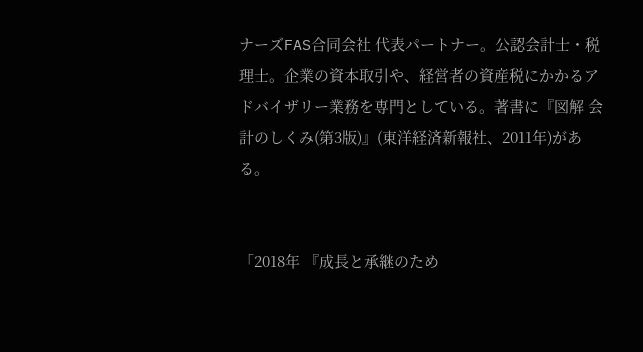ナーズFAS合同会社 代表パートナー。公認会計士・税理士。企業の資本取引や、経営者の資産税にかかるアドバイザリー業務を専門としている。著書に『図解 会計のしくみ(第3版)』(東洋経済新報社、2011年)がある。


「2018年 『成長と承継のため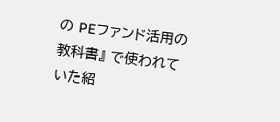の PEファンド活用の教科書』 で使われていた紹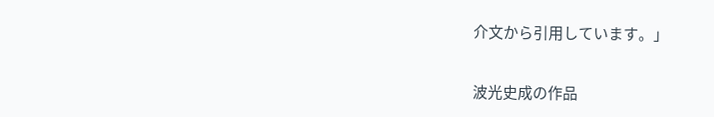介文から引用しています。」

波光史成の作品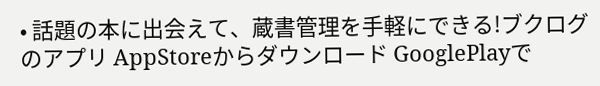• 話題の本に出会えて、蔵書管理を手軽にできる!ブクログのアプリ AppStoreからダウンロード GooglePlayで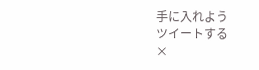手に入れよう
ツイートする
×